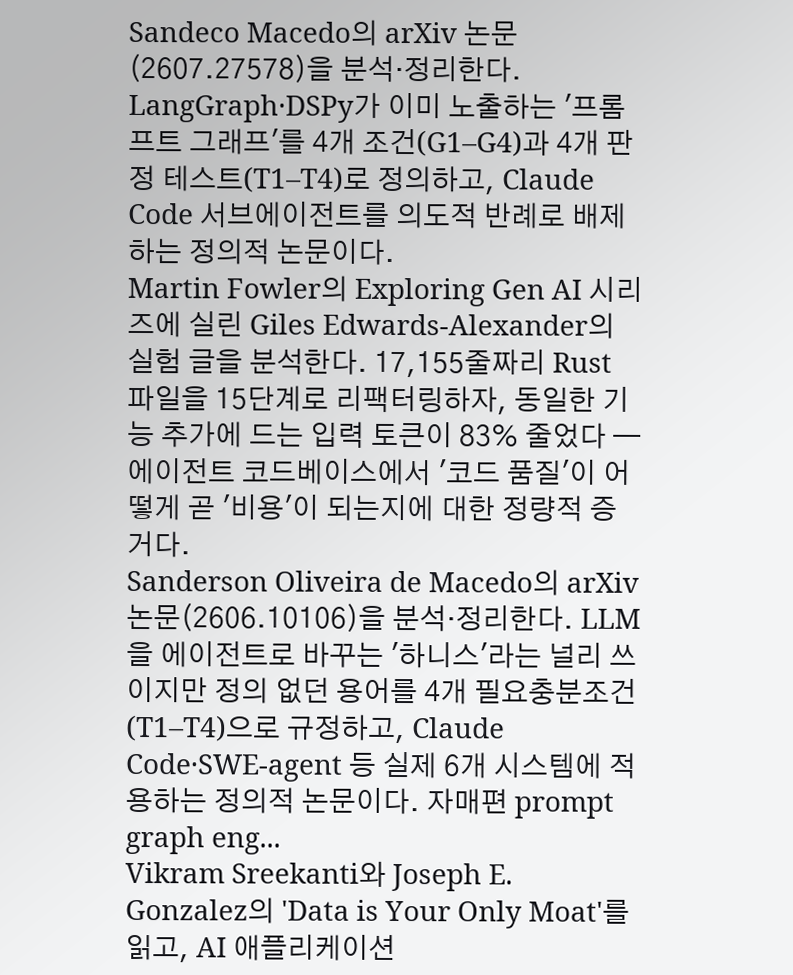Sandeco Macedo의 arXiv 논문(2607.27578)을 분석·정리한다. LangGraph·DSPy가 이미 노출하는 '프롬프트 그래프'를 4개 조건(G1–G4)과 4개 판정 테스트(T1–T4)로 정의하고, Claude Code 서브에이전트를 의도적 반례로 배제하는 정의적 논문이다.
Martin Fowler의 Exploring Gen AI 시리즈에 실린 Giles Edwards-Alexander의 실험 글을 분석한다. 17,155줄짜리 Rust 파일을 15단계로 리팩터링하자, 동일한 기능 추가에 드는 입력 토큰이 83% 줄었다 — 에이전트 코드베이스에서 '코드 품질'이 어떻게 곧 '비용'이 되는지에 대한 정량적 증거다.
Sanderson Oliveira de Macedo의 arXiv 논문(2606.10106)을 분석·정리한다. LLM을 에이전트로 바꾸는 '하니스'라는 널리 쓰이지만 정의 없던 용어를 4개 필요충분조건(T1–T4)으로 규정하고, Claude Code·SWE-agent 등 실제 6개 시스템에 적용하는 정의적 논문이다. 자매편 prompt graph eng...
Vikram Sreekanti와 Joseph E. Gonzalez의 'Data is Your Only Moat'를 읽고, AI 애플리케이션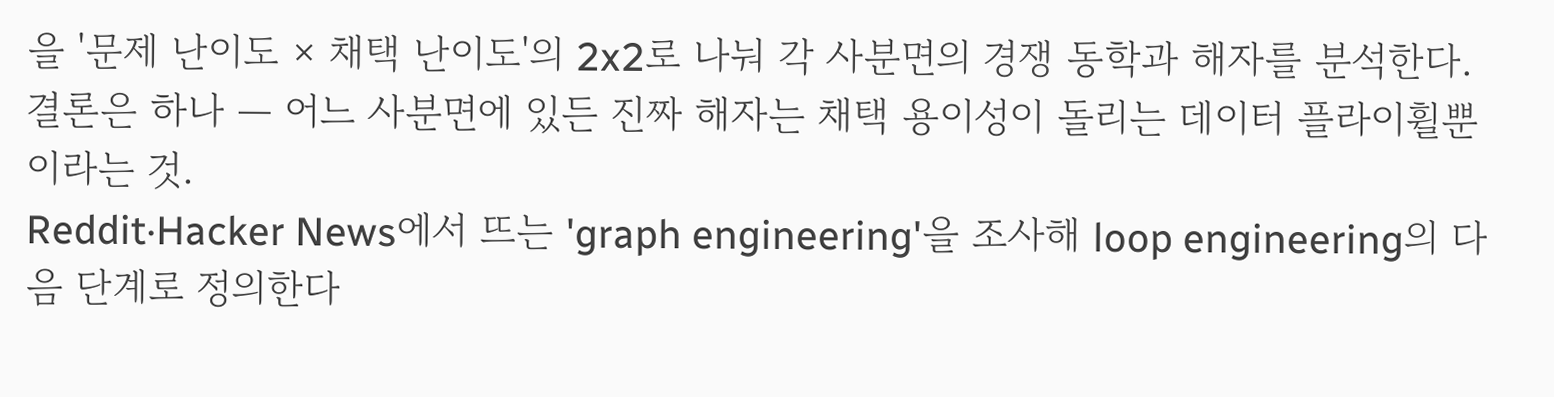을 '문제 난이도 × 채택 난이도'의 2x2로 나눠 각 사분면의 경쟁 동학과 해자를 분석한다. 결론은 하나 — 어느 사분면에 있든 진짜 해자는 채택 용이성이 돌리는 데이터 플라이휠뿐이라는 것.
Reddit·Hacker News에서 뜨는 'graph engineering'을 조사해 loop engineering의 다음 단계로 정의한다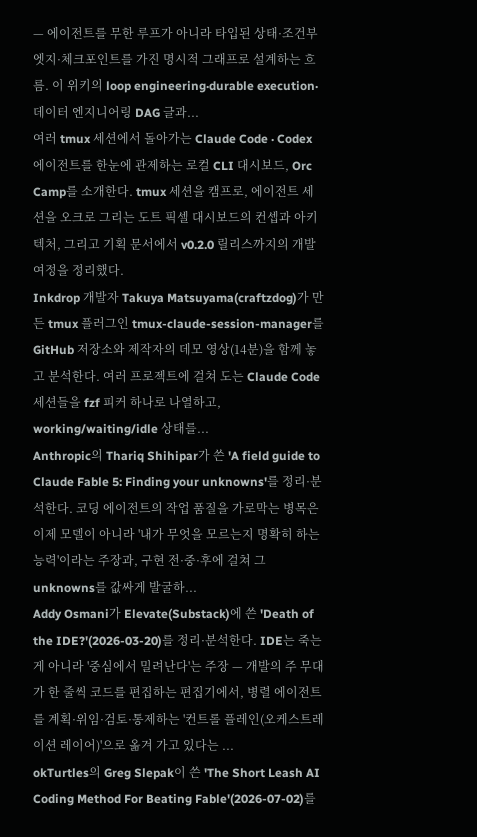— 에이전트를 무한 루프가 아니라 타입된 상태·조건부 엣지·체크포인트를 가진 명시적 그래프로 설계하는 흐름. 이 위키의 loop engineering·durable execution·데이터 엔지니어링 DAG 글과...
여러 tmux 세션에서 돌아가는 Claude Code · Codex 에이전트를 한눈에 관제하는 로컬 CLI 대시보드, Orc Camp를 소개한다. tmux 세션을 캠프로, 에이전트 세션을 오크로 그리는 도트 픽셀 대시보드의 컨셉과 아키텍처, 그리고 기획 문서에서 v0.2.0 릴리스까지의 개발 여정을 정리했다.
Inkdrop 개발자 Takuya Matsuyama(craftzdog)가 만든 tmux 플러그인 tmux-claude-session-manager를 GitHub 저장소와 제작자의 데모 영상(14분)을 함께 놓고 분석한다. 여러 프로젝트에 걸쳐 도는 Claude Code 세션들을 fzf 피커 하나로 나열하고, working/waiting/idle 상태를...
Anthropic의 Thariq Shihipar가 쓴 'A field guide to Claude Fable 5: Finding your unknowns'를 정리·분석한다. 코딩 에이전트의 작업 품질을 가로막는 병목은 이제 모델이 아니라 '내가 무엇을 모르는지 명확히 하는 능력'이라는 주장과, 구현 전·중·후에 걸쳐 그 unknowns를 값싸게 발굴하...
Addy Osmani가 Elevate(Substack)에 쓴 'Death of the IDE?'(2026-03-20)를 정리·분석한다. IDE는 죽는 게 아니라 '중심에서 밀려난다'는 주장 — 개발의 주 무대가 한 줄씩 코드를 편집하는 편집기에서, 병렬 에이전트를 계획·위임·검토·통제하는 '컨트롤 플레인(오케스트레이션 레이어)'으로 옮겨 가고 있다는 ...
okTurtles의 Greg Slepak이 쓴 'The Short Leash AI Coding Method For Beating Fable'(2026-07-02)를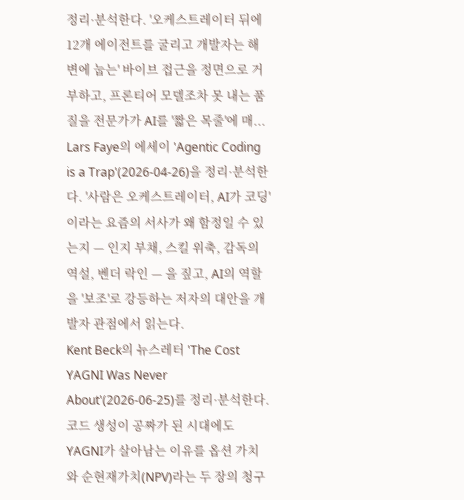정리·분석한다. '오케스트레이터 뒤에 12개 에이전트를 굴리고 개발자는 해변에 눕는' 바이브 접근을 정면으로 거부하고, 프론티어 모델조차 못 내는 품질을 전문가가 AI를 '짧은 목줄'에 매...
Lars Faye의 에세이 'Agentic Coding is a Trap'(2026-04-26)을 정리·분석한다. '사람은 오케스트레이터, AI가 코딩'이라는 요즘의 서사가 왜 함정일 수 있는지 — 인지 부채, 스킬 위축, 감독의 역설, 벤더 락인 — 을 짚고, AI의 역할을 '보조'로 강등하는 저자의 대안을 개발자 관점에서 읽는다.
Kent Beck의 뉴스레터 'The Cost YAGNI Was Never About'(2026-06-25)를 정리·분석한다. 코드 생성이 공짜가 된 시대에도 YAGNI가 살아남는 이유를 옵션 가치와 순현재가치(NPV)라는 두 장의 청구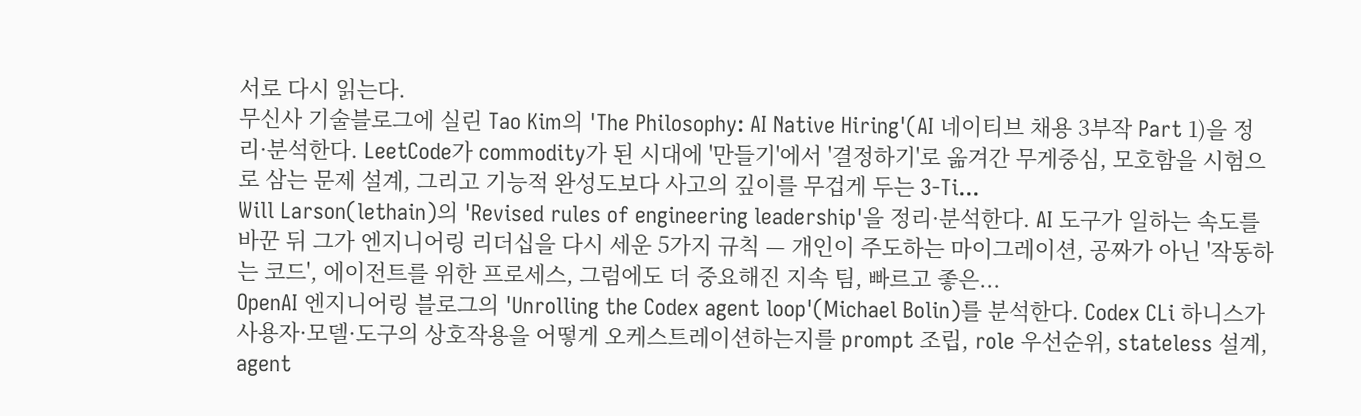서로 다시 읽는다.
무신사 기술블로그에 실린 Tao Kim의 'The Philosophy: AI Native Hiring'(AI 네이티브 채용 3부작 Part 1)을 정리·분석한다. LeetCode가 commodity가 된 시대에 '만들기'에서 '결정하기'로 옮겨간 무게중심, 모호함을 시험으로 삼는 문제 설계, 그리고 기능적 완성도보다 사고의 깊이를 무겁게 두는 3-Ti...
Will Larson(lethain)의 'Revised rules of engineering leadership'을 정리·분석한다. AI 도구가 일하는 속도를 바꾼 뒤 그가 엔지니어링 리더십을 다시 세운 5가지 규칙 — 개인이 주도하는 마이그레이션, 공짜가 아닌 '작동하는 코드', 에이전트를 위한 프로세스, 그럼에도 더 중요해진 지속 팀, 빠르고 좋은...
OpenAI 엔지니어링 블로그의 'Unrolling the Codex agent loop'(Michael Bolin)를 분석한다. Codex CLi 하니스가 사용자·모델·도구의 상호작용을 어떻게 오케스트레이션하는지를 prompt 조립, role 우선순위, stateless 설계, agent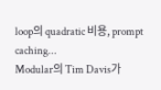loop의 quadratic 비용, prompt caching...
Modular의 Tim Davis가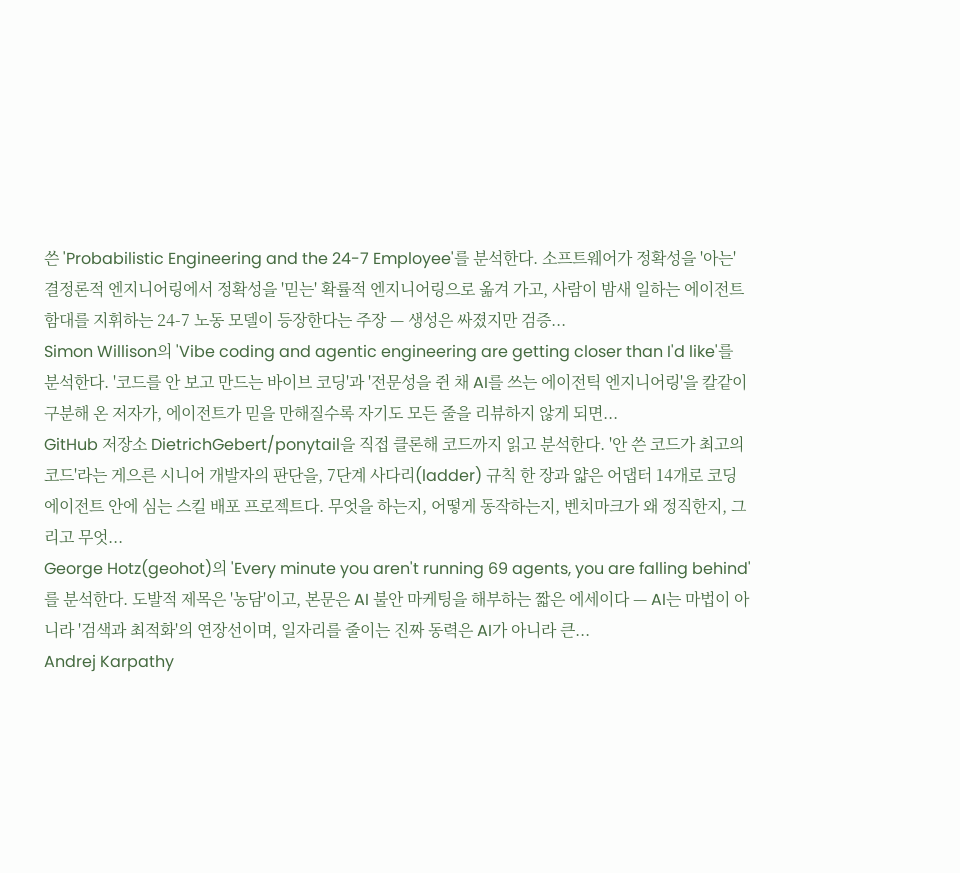쓴 'Probabilistic Engineering and the 24-7 Employee'를 분석한다. 소프트웨어가 정확성을 '아는' 결정론적 엔지니어링에서 정확성을 '믿는' 확률적 엔지니어링으로 옮겨 가고, 사람이 밤새 일하는 에이전트 함대를 지휘하는 24-7 노동 모델이 등장한다는 주장 — 생성은 싸졌지만 검증...
Simon Willison의 'Vibe coding and agentic engineering are getting closer than I'd like'를 분석한다. '코드를 안 보고 만드는 바이브 코딩'과 '전문성을 쥔 채 AI를 쓰는 에이전틱 엔지니어링'을 칼같이 구분해 온 저자가, 에이전트가 믿을 만해질수록 자기도 모든 줄을 리뷰하지 않게 되면...
GitHub 저장소 DietrichGebert/ponytail을 직접 클론해 코드까지 읽고 분석한다. '안 쓴 코드가 최고의 코드'라는 게으른 시니어 개발자의 판단을, 7단계 사다리(ladder) 규칙 한 장과 얇은 어댑터 14개로 코딩 에이전트 안에 심는 스킬 배포 프로젝트다. 무엇을 하는지, 어떻게 동작하는지, 벤치마크가 왜 정직한지, 그리고 무엇...
George Hotz(geohot)의 'Every minute you aren't running 69 agents, you are falling behind'를 분석한다. 도발적 제목은 '농담'이고, 본문은 AI 불안 마케팅을 해부하는 짧은 에세이다 — AI는 마법이 아니라 '검색과 최적화'의 연장선이며, 일자리를 줄이는 진짜 동력은 AI가 아니라 큰...
Andrej Karpathy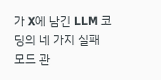가 X에 남긴 LLM 코딩의 네 가지 실패 모드 관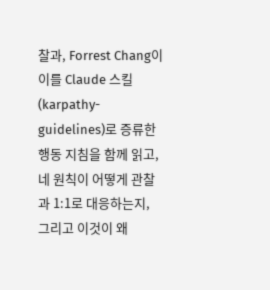찰과, Forrest Chang이 이를 Claude 스킬(karpathy-guidelines)로 증류한 행동 지침을 함께 읽고, 네 원칙이 어떻게 관찰과 1:1로 대응하는지, 그리고 이것이 왜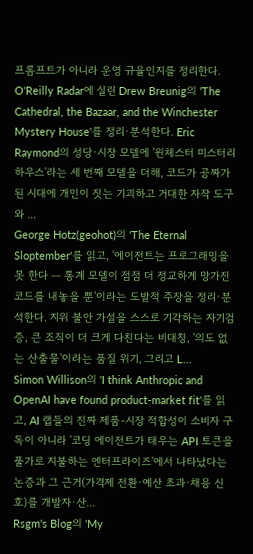프롬프트가 아니라 운영 규율인지를 정리한다.
O'Reilly Radar에 실린 Drew Breunig의 'The Cathedral, the Bazaar, and the Winchester Mystery House'를 정리·분석한다. Eric Raymond의 성당·시장 모델에 '윈체스터 미스터리 하우스'라는 세 번째 모델을 더해, 코드가 공짜가 된 시대에 개인이 짓는 기괴하고 거대한 자작 도구와 ...
George Hotz(geohot)의 'The Eternal Sloptember'를 읽고, '에이전트는 프로그래밍을 못 한다 — 통계 모델이 점점 더 정교하게 망가진 코드를 내놓을 뿐'이라는 도발적 주장을 정리·분석한다. 지위 불안 가설을 스스로 기각하는 자기검증, 큰 조직이 더 크게 다친다는 비대칭, '의도 없는 산출물'이라는 품질 위기, 그리고 L...
Simon Willison의 'I think Anthropic and OpenAI have found product-market fit'를 읽고, AI 랩들의 진짜 제품-시장 적합성이 소비자 구독이 아니라 '코딩 에이전트가 태우는 API 토큰을 풀가로 지불하는 엔터프라이즈'에서 나타났다는 논증과 그 근거(가격제 전환·예산 초과·채용 신호)를 개발자·산...
Rsgm's Blog의 'My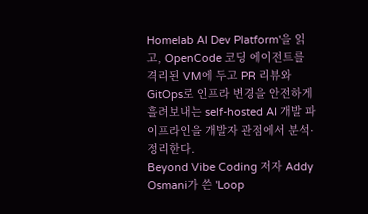Homelab AI Dev Platform'을 읽고, OpenCode 코딩 에이전트를 격리된 VM에 두고 PR 리뷰와 GitOps로 인프라 변경을 안전하게 흘려보내는 self-hosted AI 개발 파이프라인을 개발자 관점에서 분석·정리한다.
Beyond Vibe Coding 저자 Addy Osmani가 쓴 'Loop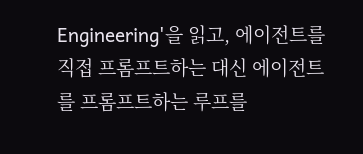Engineering'을 읽고, 에이전트를 직접 프롬프트하는 대신 에이전트를 프롬프트하는 루프를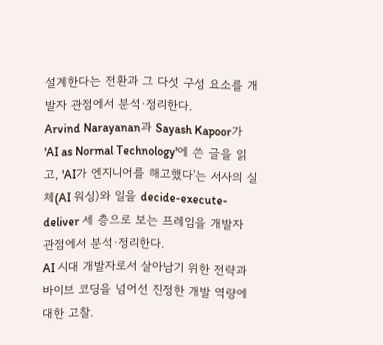설계한다는 전환과 그 다섯 구성 요소를 개발자 관점에서 분석·정리한다.
Arvind Narayanan과 Sayash Kapoor가 'AI as Normal Technology'에 쓴 글을 읽고, 'AI가 엔지니어를 해고했다'는 서사의 실체(AI 워싱)와 일을 decide-execute-deliver 세 층으로 보는 프레임을 개발자 관점에서 분석·정리한다.
AI 시대 개발자로서 살아남기 위한 전략과 바이브 코딩을 넘어선 진정한 개발 역량에 대한 고찰.